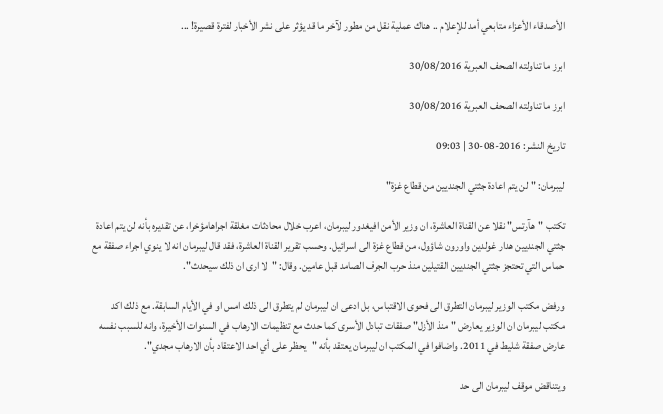الأصدقاء الأعزاء متابعي أمد للإعلام .. هناك عملية نقل من مطور لآخر ما قد يؤثر على نشر الأخبار لفترة قصيرة! ...

ابرز ما تناولته الصحف العبرية 30/08/2016

ابرز ما تناولته الصحف العبرية 30/08/2016

تاريخ النشر: 2016-08-30 | 09:03

ليبرمان: "لن يتم اعادة جثتي الجنديين من قطاع غزة"

تكتب "هآرتس" نقلا عن القناة العاشرة، ان وزير الأمن افيغدور ليبرمان، اعرب خلال محادثات مغلقة اجراهامؤخرا، عن تقديره بأنه لن يتم اعادة جثتي الجنديين هدار غولدين واورون شاؤول، من قطاع غزة الى اسرائيل. وحسب تقرير القناة العاشرة، فقد قال ليبرمان انه لا ينوي اجراء صفقة مع حماس التي تحتجز جثتي الجنديين القتيلين منذ حرب الجرف الصامد قبل عامين. وقال: "لا ارى ان ذلك سيحدث".

ورفض مكتب الوزير ليبرمان التطرق الى فحوى الاقتباس، بل ادعى ان ليبرمان لم يتطرق الى ذلك امس او في الأيام السابقة. مع ذلك اكد مكتب ليبرمان ان الوزير يعارض "منذ الأزل" صفقات تبادل الأسرى كما حدث مع تنظيمات الارهاب في السنوات الأخيرة، وانه للسبب نفسه عارض صفقة شليط في 2011. واضافوا في المكتب ان ليبرمان يعتقد بأنه "يحظر على أي احد الاعتقاد بأن الارهاب مجدي".

ويتناقض موقف ليبرمان الى حد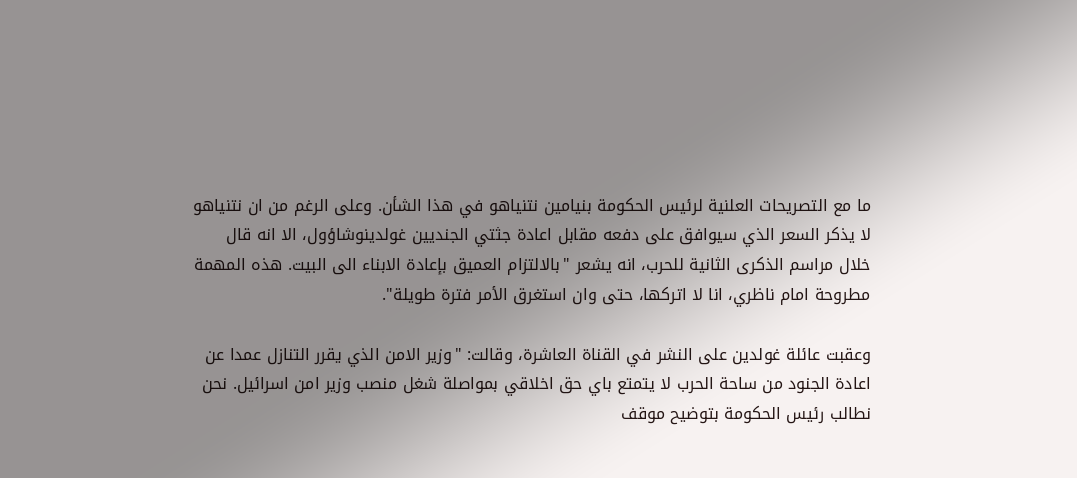ما مع التصريحات العلنية لرئيس الحكومة بنيامين نتنياهو في هذا الشأن. وعلى الرغم من ان نتنياهو لا يذكر السعر الذي سيوافق على دفعه مقابل اعادة جثتي الجنديين غولدينوشاؤول، الا انه قال خلال مراسم الذكرى الثانية للحرب، انه يشعر "بالالتزام العميق بإعادة الابناء الى البيت. هذه المهمة مطروحة امام ناظري، انا لا اتركها، حتى وان استغرق الأمر فترة طويلة".

وعقبت عائلة غولدين على النشر في القناة العاشرة، وقالت: "وزير الامن الذي يقرر التنازل عمدا عن اعادة الجنود من ساحة الحرب لا يتمتع باي حق اخلاقي بمواصلة شغل منصب وزير امن اسرائيل. نحن نطالب رئيس الحكومة بتوضيح موقف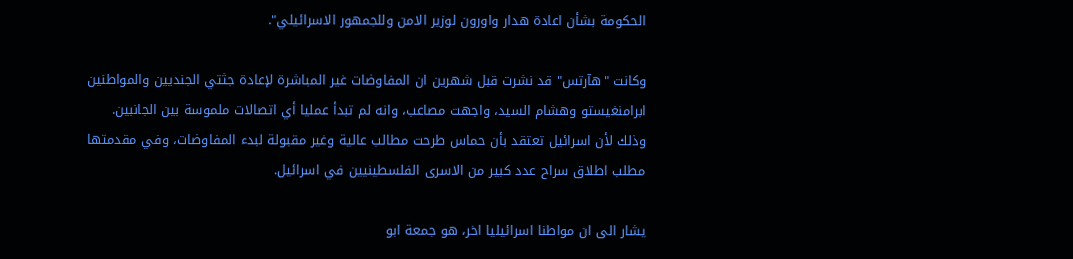الحكومة بشأن اعادة هدار واورون لوزير الامن وللجمهور الاسرائيلي".

وكانت "هآرتس" قد نشرت قبل شهرين ان المفاوضات غير المباشرة لإعادة جثتي الجنديين والمواطنين ابرامنغيستو وهشام السيد، واجهت مصاعب، وانه لم تبدأ عمليا أي اتصالات ملموسة بين الجانبين. وذلك لأن اسرائيل تعتقد بأن حماس طرحت مطالب عالية وغير مقبولة لبدء المفاوضات، وفي مقدمتها مطلب اطلاق سراح عدد كبير من الاسرى الفلسطينيين في اسرائيل.

يشار الى ان مواطنا اسرائيليا اخر، هو جمعة ابو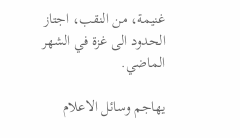غنيمة، من النقب، اجتاز الحدود الى غزة في الشهر الماضي.

يهاجم وسائل الاعلام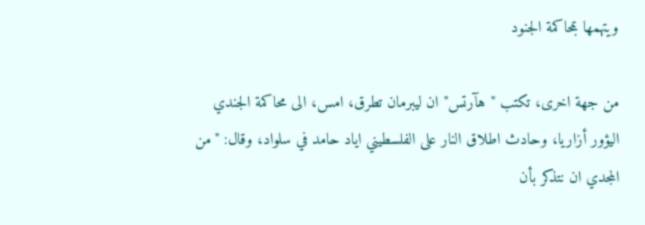ويتهمها بمحاكمة الجنود

من جهة اخرى، تكتب "هآرتس" ان ليبرمان تطرق، امس، الى محاكمة الجندي اليؤور أزاريا، وحادث اطلاق النار على الفلسطيني اياد حامد في سلواد، وقال: "من المجدي ان نتذكر بأن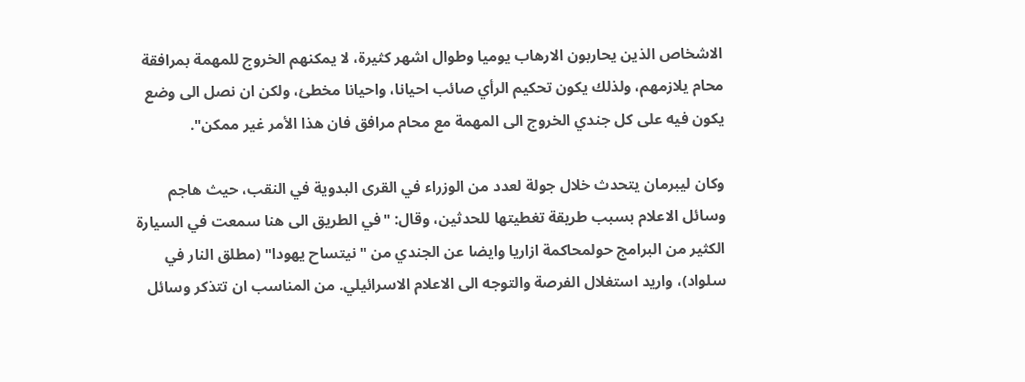الاشخاص الذين يحاربون الارهاب يوميا وطوال اشهر كثيرة، لا يمكنهم الخروج للمهمة بمرافقة محام يلازمهم، ولذلك يكون تحكيم الرأي صائب احيانا، واحيانا مخطئ، ولكن ان نصل الى وضع يكون فيه على كل جندي الخروج الى المهمة مع محام مرافق فان هذا الأمر غير ممكن".

وكان ليبرمان يتحدث خلال جولة لعدد من الوزراء في القرى البدوية في النقب، حيث هاجم وسائل الاعلام بسبب طريقة تغطيتها للحدثين، وقال: "في الطريق الى هنا سمعت في السيارة الكثير من البرامج حولمحاكمة ازاريا وايضا عن الجندي من "نيتساح يهودا" (مطلق النار في سلواد)، واريد استغلال الفرصة والتوجه الى الاعلام الاسرائيلي. من المناسب ان تتذكر وسائل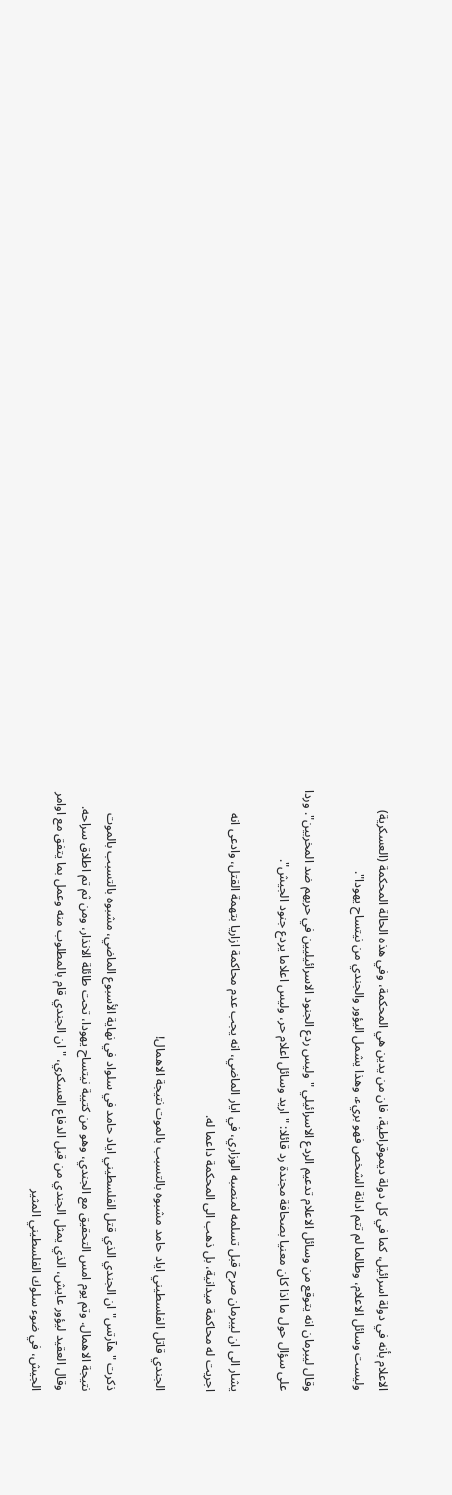الاعلام بأنه في دولة اسرائيل، كما في كل دولة ديموقراطية، فان من يدين هي المحكمة، وفي هذه الحالة المحكمة (العسكرية) وليست وسائل الاعلام، وطالما لم تتم ادانة الشخص فهو بريء، وهذا يشمل اليؤور والجندي من نيتساح يهودا".

وقال ليبرمان انه يتوقع من وسائل الاعلام تدعيم الردع الاسرائيلي "وليس ردع الجنود الاسرائيليين في حربهم ضد المخربين". وردا على سؤال حول ما اذا كان معنيا بصحافة مجندة رد قائلا: "اريد وسائل اعلام حر، وليس اعلاما يردع جنود الجيش".

يشار الى ان ليبرمان صرح قبل تسلمه لمنصبه الوزاري، في ايار الماضي، انه يجب عدم محاكمة ازاريا بتهمة القتل، وادعى انه اجريت له محاكمة ميدانية، بل ذهب الى المحكمة داعما له.

الجندي قاتل الفلسطيني اياد حامد مشبوه بالتسبب بالموت نتيجة الاهمال!

ذكرت "هآرتس" ان الجندي الذي قتل الفلسطيني اياد حامد في سلواد في نهاية الأسبوع الماضي، مشبوه بالتسبب بالموت نتيجة الاهمال. وتم يوم امس التحقيق مع الجندي، وهو من كتيبة نيتساح يهودا، تحت طائلة الانذار، ومن ثم تم اطلاق سراحه. وقال العقيد ليؤور عايش، الذي يمثل الجندي من قبل الدفاع العسكري، "ان الجندي قام بالمطلوب منه وعمل بما يتفق مع اوامر الجيش، في ضوء سلوك الفلسطيني المثير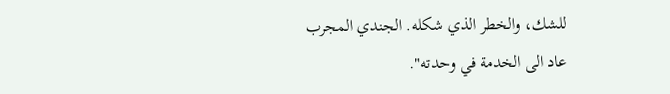للشك، والخطر الذي شكله. الجندي المجرب عاد الى الخدمة في وحدته".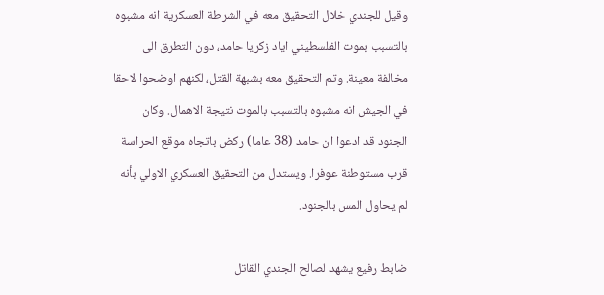وقيل للجندي خلال التحقيق معه في الشرطة العسكرية انه مشبوه بالتسبب بموت الفلسطيني اياد زكريا حامد، دون التطرق الى مخالفة معينة. وتم التحقيق معه بشبهة القتل، لكنهم اوضحوا لاحقا في الجيش انه مشبوه بالتسبب بالموت نتيجة الاهمال. وكان الجنود قد ادعوا ان حامد (38 عاما) ركض باتجاه موقع الحراسة قرب مستوطنة عوفرا. ويستدل من التحقيق العسكري الاولي بأنه لم يحاول المس بالجنود.

ضابط رفيع يشهد لصالح الجندي القاتل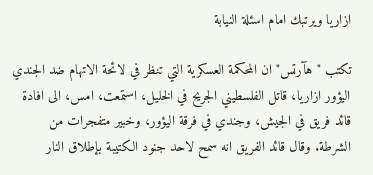ازاريا ويرتبك امام اسئلة النيابة

تكتب "هآرتس" ان المحكمة العسكرية التي تنظر في لائحة الاتهام ضد الجندي اليؤور ازاريا، قاتل الفلسطيني الجريح في الخليل، استمعت، امس، الى افادة قائد فريق في الجيش، وجندي في فرقة اليؤور، وخبير متفجرات من الشرطة. وقال قائد الفريق انه سمح لاحد جنود الكتيبة بإطلاق النار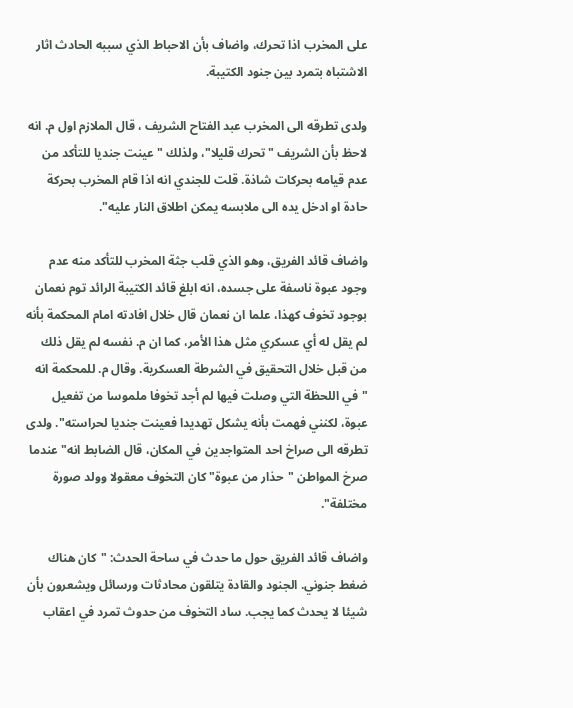على المخرب اذا تحرك، واضاف بأن الاحباط الذي سببه الحادث اثار الاشتباه بتمرد بين جنود الكتيبة.

ولدى تطرقه الى المخرب عبد الفتاح الشريف ، قال الملازم اول م. انه لاحظ بأن الشريف "تحرك قليلا"، ولذلك "عينت جنديا للتأكد من عدم قيامه بحركات شاذة. قلت للجندي انه اذا قام المخرب بحركة حادة او ادخل يده الى ملابسه يمكن اطلاق النار عليه".

واضاف قائد الفريق، وهو الذي قلب جثة المخرب للتأكد منه عدم وجود عبوة ناسفة على جسده، انه ابلغ قائد الكتيبة الرائد توم نعمان بوجود تخوف كهذا، علما ان نعمان قال خلال افادته امام المحكمة بأنه لم يقل له أي عسكري مثل هذا الأمر، كما ان م. نفسه لم يقل ذلك من قبل خلال التحقيق في الشرطة العسكرية. وقال م. للمحكمة انه "في اللحظة التي وصلت فيها لم أجد تخوفا ملموسا من تفعيل عبوة، لكنني فهمت بأنه يشكل تهديدا فعينت جنديا لحراسته". ولدى تطرقه الى صراخ احد المتواجدين في المكان، قال الضابط انه"عندما صرخ المواطن "حذار من عبوة" كان التخوف معقولا وولد صورة مختلفة".

واضاف قائد الفريق حول ما حدث في ساحة الحدث: "كان هناك ضغط جنوني. الجنود والقادة يتلقون محادثات ورسائل ويشعرون بأن شيئا لا يحدث كما يجب. ساد التخوف من حدوث تمرد في اعقاب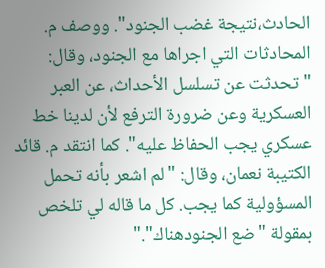الحادث،نتيجة غضب الجنود". ووصف م. المحادثات التي اجراها مع الجنود، وقال: "تحدثت عن تسلسل الأحداث، عن العبر العسكرية وعن ضرورة الترفع لأن لدينا خط عسكري يجب الحفاظ عليه". كما انتقد م. قائد الكتيبة نعمان، وقال: "لم اشعر بأنه تحمل المسؤولية كما يجب. كل ما قاله لي تلخص بمقولة "ضع الجنودهناك"."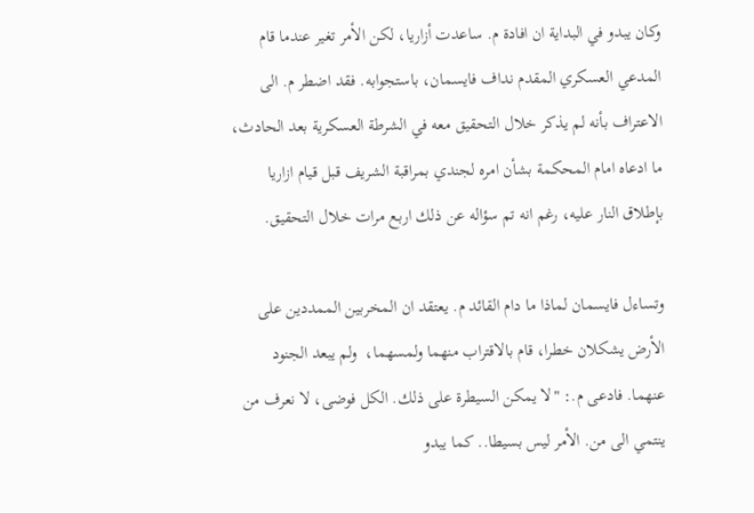وكان يبدو في البداية ان افادة م. ساعدت أزاريا، لكن الأمر تغير عندما قام المدعي العسكري المقدم نداف فايسمان، باستجوابه. فقد اضطر م. الى الاعتراف بأنه لم يذكر خلال التحقيق معه في الشرطة العسكرية بعد الحادث، ما ادعاه امام المحكمة بشأن امره لجندي بمراقبة الشريف قبل قيام ازاريا بإطلاق النار عليه، رغم انه تم سؤاله عن ذلك اربع مرات خلال التحقيق.

وتساءل فايسمان لماذا ما دام القائد م. يعتقد ان المخربين الممددين على الأرض يشكلان خطرا، قام بالاقتراب منهما ولمسهما،  ولم يبعد الجنود عنهما. فادعى م.: "لا يمكن السيطرة على ذلك. الكل فوضى، لا نعرف من ينتمي الى من. الأمر ليس بسيطا.. كما يبدو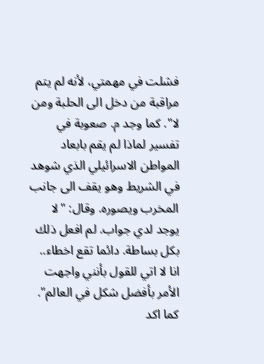فشلت في مهمتي، لأنه لم يتم مراقبة من دخل الى الحلبة ومن لا". كما وجد م. صعوبة في تفسير لماذا لم يقم بابعاد المواطن الاسرائيلي الذي شوهد في الشريط وهو يقف الى جانب المخرب ويصوره. وقال: "لا يوجد لدي جواب. لم افعل ذلك بكل بساطة. دائما تقع اخطاء.. انا لا اتي للقول بأنني واجهت الأمر بأفضل شكل في العالم". كما اكد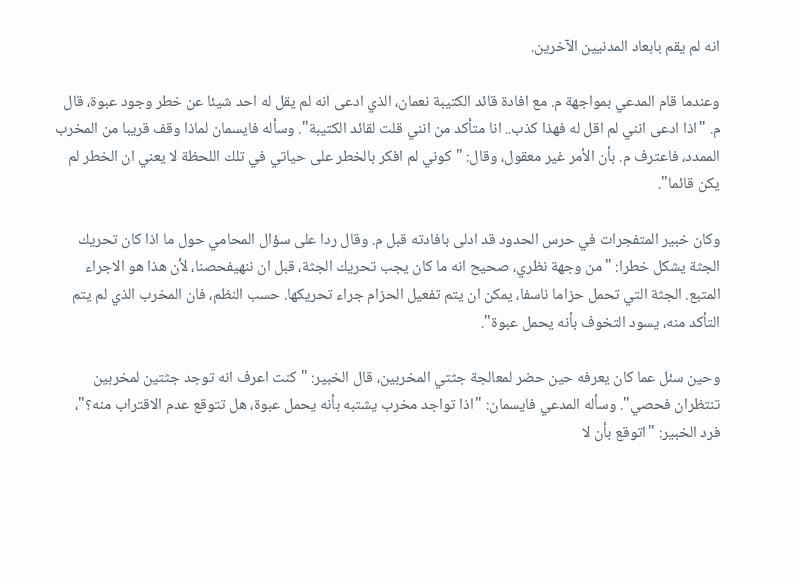انه لم يقم بابعاد المدنيين الآخرين.

وعندما قام المدعي بمواجهة م. مع افادة قائد الكتيبة نعمان، الذي ادعى انه لم يقل له احد شيئا عن خطر وجود عبوة، قال م. "اذا ادعى انني لم اقل له فهذا كذب.. انا متأكد من انني قلت لقائد الكتيبة". وسأله فايسمان لماذا وقف قريبا من المخرب الممدد، فاعترف م. بأن الأمر غير معقول، وقال: "كوني لم افكر بالخطر على حياتي في تلك اللحظة لا يعني ان الخطر لم يكن قائما".

وكان خبير المتفجرات في حرس الحدود قد ادلى بافادته قبل م. وقال ردا على سؤال المحامي حول ما اذا كان تحريك الجثة يشكل خطرا: "من وجهة نظري، صحيح انه ما كان يجب تحريك الجثة، قبل ان ننهيفحصنا، لأن هذا هو الاجراء المتبع. الجثة التي تحمل حزاما ناسفا، يمكن ان يتم تفعيل الحزام جراء تحريكها. حسب النظم، فان المخرب الذي لم يتم التأكد منه، يسود التخوف بأنه يحمل عبوة".

وحين سئل عما كان يعرفه حين حضر لمعالجة جثتي المخربين، قال الخبير: "كنت اعرف انه توجد جثتين لمخربين تنتظران فحصي". وسأله المدعي فايسمان: "اذا تواجد مخرب يشتبه بأنه يحمل عبوة، هل تتوقع عدم الاقتراب منه؟"، فرد الخبير: "اتوقع بأن لا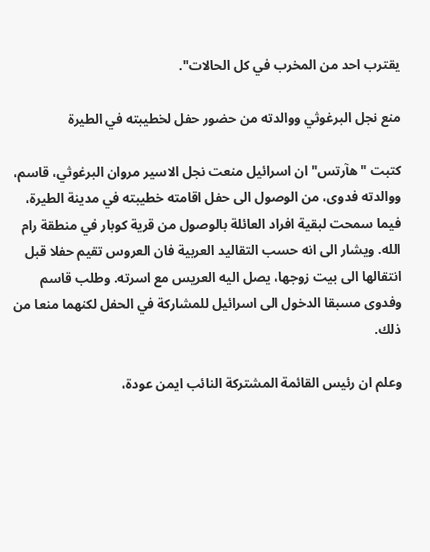يقترب احد من المخرب في كل الحالات".

منع نجل البرغوثي ووالدته من حضور حفل لخطيبته في الطيرة

كتبت "هآرتس" ان اسرائيل منعت نجل الاسير مروان البرغوثي، قاسم، ووالدته فدوى، من الوصول الى حفل اقامته خطيبته في مدينة الطيرة، فيما سمحت لبقية افراد العائلة بالوصول من قرية كوبار في منطقة رام الله. ويشار الى انه حسب التقاليد العربية فان العروس تقيم حفلا قبل انتقالها الى بيت زوجها، يصل اليه العريس مع اسرته. وطلب قاسم وفدوى مسبقا الدخول الى اسرائيل للمشاركة في الحفل لكنهما منعا من ذلك.

وعلم ان رئيس القائمة المشتركة النائب ايمن عودة،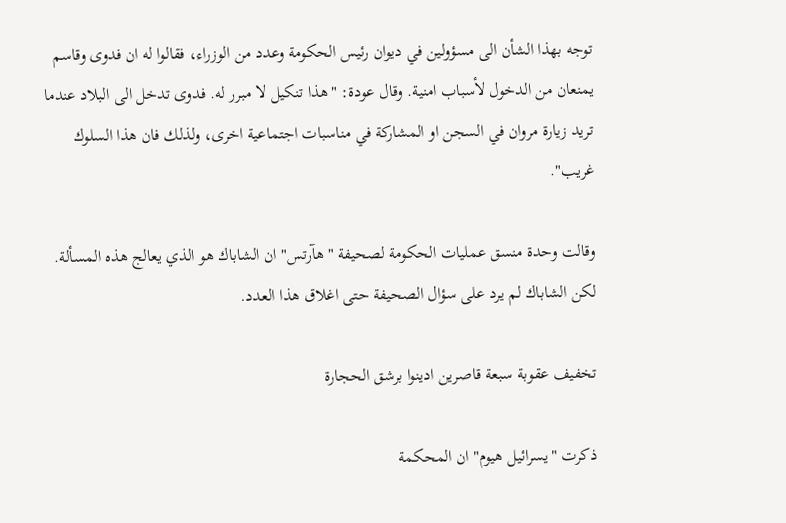توجه بهذا الشأن الى مسؤولين في ديوان رئيس الحكومة وعدد من الوزراء، فقالوا له ان فدوى وقاسم يمنعان من الدخول لأسباب امنية. وقال عودة: "هذا تنكيل لا مبرر له. فدوى تدخل الى البلاد عندما تريد زيارة مروان في السجن او المشاركة في مناسبات اجتماعية اخرى، ولذلك فان هذا السلوك غريب".

وقالت وحدة منسق عمليات الحكومة لصحيفة "هآرتس" ان الشاباك هو الذي يعالج هذه المسألة. لكن الشاباك لم يرد على سؤال الصحيفة حتى اغلاق هذا العدد.

تخفيف عقوبة سبعة قاصرين ادينوا برشق الحجارة

ذكرت "يسرائيل هيوم" ان المحكمة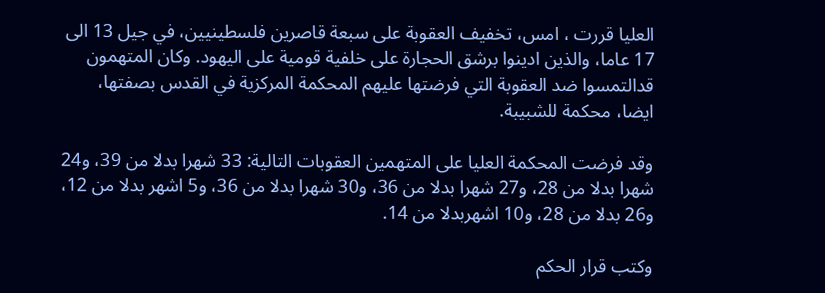العليا قررت ، امس، تخفيف العقوبة على سبعة قاصرين فلسطينيين، في جيل 13 الى 17 عاما، والذين ادينوا برشق الحجارة على خلفية قومية على اليهود. وكان المتهمون قدالتمسوا ضد العقوبة التي فرضتها عليهم المحكمة المركزية في القدس بصفتها، ايضا، محكمة للشبيبة.

وقد فرضت المحكمة العليا على المتهمين العقوبات التالية: 33 شهرا بدلا من 39، و24 شهرا بدلا من 28، و27 شهرا بدلا من 36، و30 شهرا بدلا من 36، و5 اشهر بدلا من 12، و26 بدلا من 28، و10 اشهربدلا من 14.

وكتب قرار الحكم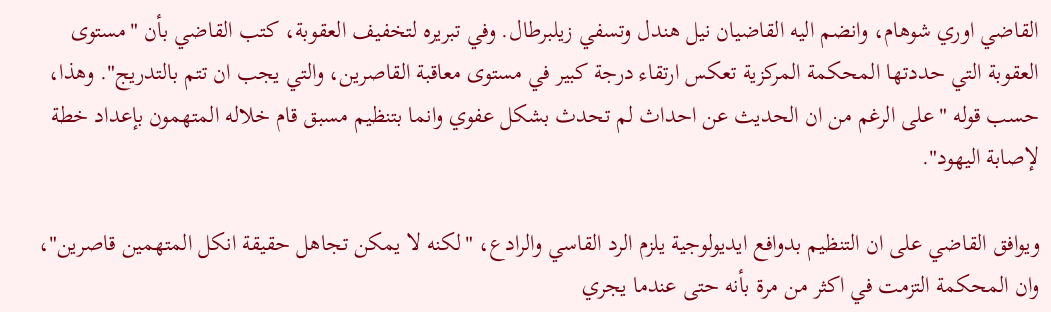القاضي اوري شوهام، وانضم اليه القاضيان نيل هندل وتسفي زيلبرطال. وفي تبريره لتخفيف العقوبة، كتب القاضي بأن "مستوى العقوبة التي حددتها المحكمة المركزية تعكس ارتقاء درجة كبير في مستوى معاقبة القاصرين، والتي يجب ان تتم بالتدريج". وهذا، حسب قوله "على الرغم من ان الحديث عن احداث لم تحدث بشكل عفوي وانما بتنظيم مسبق قام خلاله المتهمون بإعداد خطة لإصابة اليهود".

ويوافق القاضي على ان التنظيم بدوافع ايديولوجية يلزم الرد القاسي والرادع، "لكنه لا يمكن تجاهل حقيقة انكل المتهمين قاصرين"، وان المحكمة التزمت في اكثر من مرة بأنه حتى عندما يجري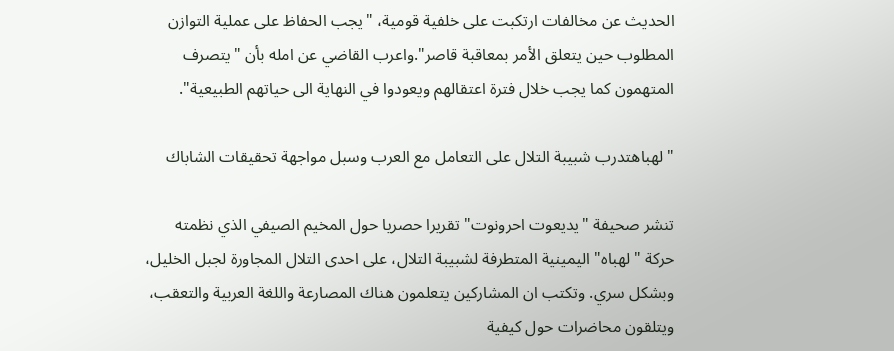الحديث عن مخالفات ارتكبت على خلفية قومية، "يجب الحفاظ على عملية التوازن المطلوب حين يتعلق الأمر بمعاقبة قاصر".واعرب القاضي عن امله بأن "يتصرف المتهمون كما يجب خلال فترة اعتقالهم ويعودوا في النهاية الى حياتهم الطبيعية".

"لهباهتدرب شبيبة التلال على التعامل مع العرب وسبل مواجهة تحقيقات الشاباك

تنشر صحيفة "يديعوت احرونوت" تقريرا حصريا حول المخيم الصيفي الذي نظمته حركة "لهباه" اليمينية المتطرفة لشبيبة التلال، على احدى التلال المجاورة لجبل الخليل، وبشكل سري. وتكتب ان المشاركين يتعلمون هناك المصارعة واللغة العربية والتعقب، ويتلقون محاضرات حول كيفية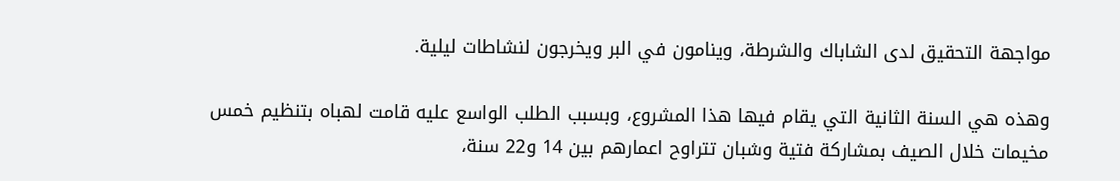مواجهة التحقيق لدى الشاباك والشرطة، وينامون في البر ويخرجون لنشاطات ليلية.

وهذه هي السنة الثانية التي يقام فيها هذا المشروع، وبسبب الطلب الواسع عليه قامت لهباه بتنظيم خمس مخيمات خلال الصيف بمشاركة فتية وشبان تتراوح اعمارهم بين 14 و22 سنة،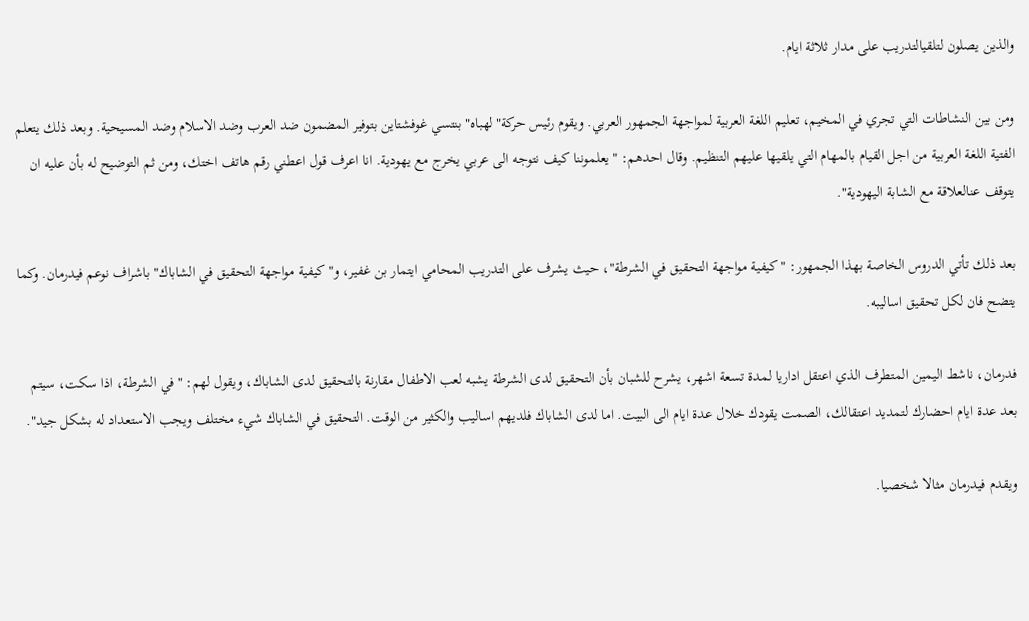والذين يصلون لتلقيالتدريب على مدار ثلاثة ايام.

ومن بين النشاطات التي تجري في المخيم، تعليم اللغة العربية لمواجهة الجمهور العربي. ويقوم رئيس حركة"لهباه" بنتسي غوفشتاين بتوفير المضمون ضد العرب وضد الاسلام وضد المسيحية. وبعد ذلك يتعلم الفتية اللغة العربية من اجل القيام بالمهام التي يلقيها عليهم التنظيم. وقال احدهم: "يعلموننا كيف نتوجه الى عربي يخرج مع يهودية. انا اعرف قول اعطني رقم هاتف اختك، ومن ثم التوضيح له بأن عليه ان يتوقف عنالعلاقة مع الشابة اليهودية".

بعد ذلك تأتي الدروس الخاصة بهذا الجمهور: "كيفية مواجهة التحقيق في الشرطة"، حيث يشرف على التدريب المحامي ايتمار بن غفير، و"كيفية مواجهة التحقيق في الشاباك" باشراف نوعم فيدرمان. وكما يتضح فان لكل تحقيق اساليبه.

فدرمان، ناشط اليمين المتطرف الذي اعتقل اداريا لمدة تسعة اشهر، يشرح للشبان بأن التحقيق لدى الشرطة يشبه لعب الاطفال مقارنة بالتحقيق لدى الشاباك، ويقول لهم: "في الشرطة، اذا سكت، سيتم بعد عدة ايام احضارك لتمديد اعتقالك، الصمت يقودك خلال عدة ايام الى البيت. اما لدى الشاباك فلديهم اساليب والكثير من الوقت. التحقيق في الشاباك شيء مختلف ويجب الاستعداد له بشكل جيد".

ويقدم فيدرمان مثالا شخصيا.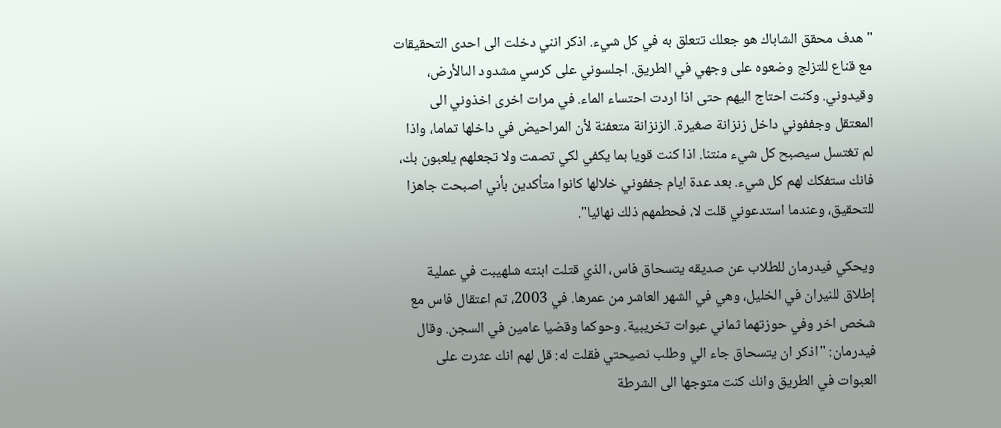"هدف محقق الشاباك هو جعلك تتعلق به في كل شيء. اذكر انني دخلت الى احدى التحقيقات مع قناع للتزلج وضعوه على وجهي في الطريق. اجلسوني على كرسي مشدود الىالأرض، وقيدوني. وكنت احتاج اليهم حتى اذا اردت احتساء الماء. في مرات اخرى اخذوني الى المعتقل وجففوني داخل زنزانة صغيرة. الزنزانة متعفنة لأن المراحيض في داخلها تماما، واذا لم تغتسل سيصبح كل شيء منتنا. اذا كنت قويا بما يكفي لكي تصمت ولا تجعلهم يلعبون بك، فانك ستفكك لهم كل شيء. بعد عدة ايام جففوني خلالها كانوا متأكدين بأني اصبحت جاهزا للتحقيق، وعندما استدعوني قلت لا، فحطمهم ذلك نهائيا".

ويحكي فيدرمان للطلاب عن صديقه يتسحاق فاس، الذي قتلت ابنته شلهيبت في عملية إطلاق للنيران في الخليل، وهي في الشهر العاشر من عمرها. في 2003، تم اعتقال فاس مع شخص اخر وفي حوزتهما ثماني عبوات تخريبية. وحوكما وقضيا عامين في السجن. وقال فيدرمان: "اذكر ان يتسحاق جاء الي وطلب نصيحتي فقلت له: قل لهم انك عثرت على العبوات في الطريق وانك كنت متوجها الى الشرطة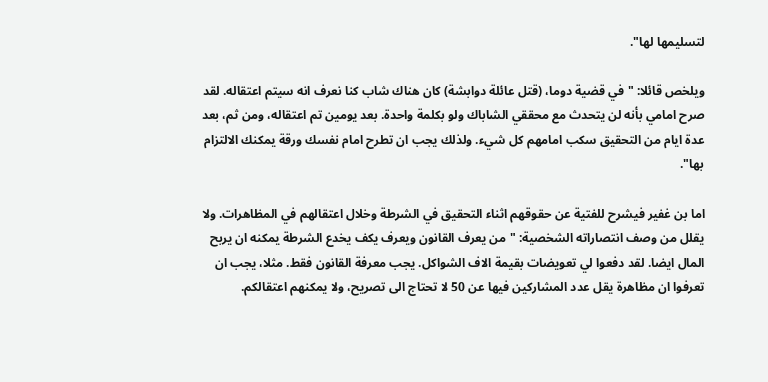لتسليمها لها".

ويلخص قائلا: "في قضية دوما، (قتل عائلة دوابشة) كان هناك شاب كنا نعرف انه سيتم اعتقاله. لقد صرح امامي بأنه لن يتحدث مع محققي الشاباك ولو بكلمة واحدة. بعد يومين تم اعتقاله، ومن ثم، بعد عدة ايام من التحقيق سكب امامهم كل شيء. ولذلك يجب ان تطرح امام نفسك ورقة يمكنك الالتزام بها".

اما بن غفير فيشرح للفتية عن حقوقهم اثناء التحقيق في الشرطة وخلال اعتقالهم في المظاهرات. ولا يقلل من وصف انتصاراته الشخصية: "من يعرف القانون ويعرف يكف يخدع الشرطة يمكنه ان يربح المال ايضا. لقد دفعوا لي تعويضات بقيمة الاف الشواكل. يجب معرفة القانون فقط. مثلا، يجب ان تعرفوا ان مظاهرة يقل عدد المشاركين فيها عن 50 لا تحتاج الى تصريح، ولا يمكنهم اعتقالكم.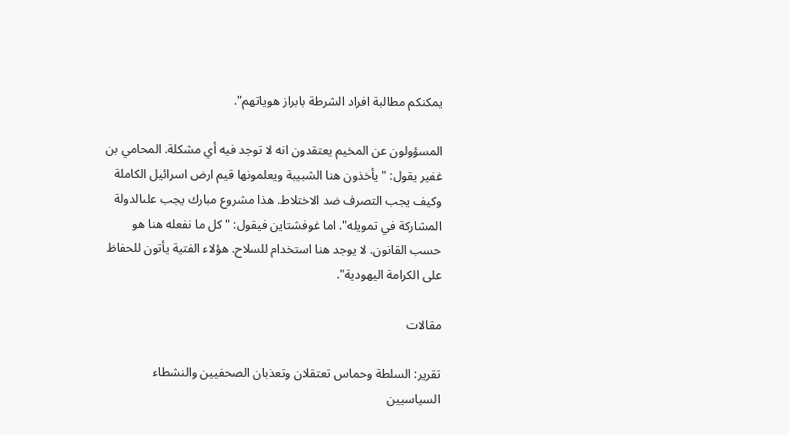يمكنكم مطالبة افراد الشرطة بابراز هوياتهم".

المسؤولون عن المخيم يعتقدون انه لا توجد فيه أي مشكلة. المحامي بن غفير يقول: "يأخذون هنا الشبيبة ويعلمونها قيم ارض اسرائيل الكاملة وكيف يجب التصرف ضد الاختلاط. هذا مشروع مبارك يجب علىالدولة المشاركة في تمويله". اما غوفشتاين فيقول: "كل ما نفعله هنا هو حسب القانون. لا يوجد هنا استخدام للسلاح. هؤلاء الفتية يأتون للحفاظ على الكرامة اليهودية".

مقالات

تقرير: السلطة وحماس تعتقلان وتعذبان الصحفيين والنشطاء السياسيين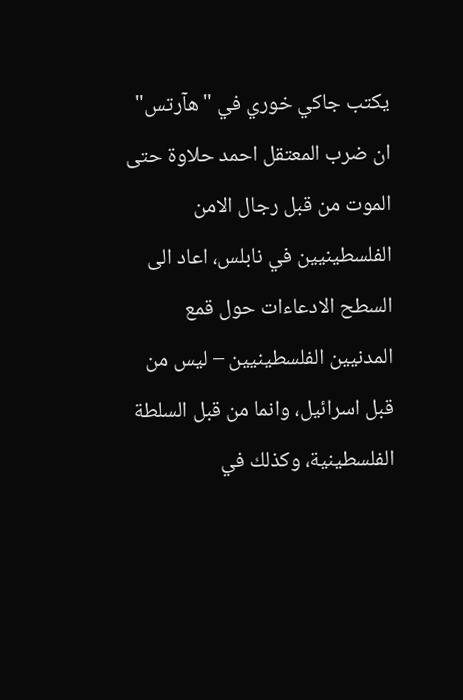يكتب جاكي خوري في "هآرتس" ان ضرب المعتقل احمد حلاوة حتى الموت من قبل رجال الامن الفلسطينيين في نابلس، اعاد الى السطح الادعاءات حول قمع المدنيين الفلسطينيين – ليس من قبل اسرائيل، وانما من قبل السلطة الفلسطينية، وكذلك في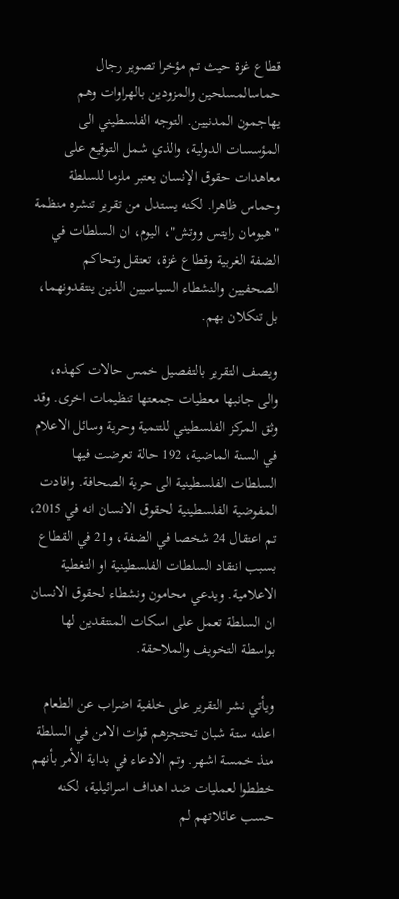قطاع غزة حيث تم مؤخرا تصوير رجال حماسالمسلحين والمزودين بالهراوات وهم يهاجمون المدنيين. التوجه الفلسطيني الى المؤسسات الدولية، والذي شمل التوقيع على معاهدات حقوق الإنسان يعتبر ملزما للسلطة وحماس ظاهرا. لكنه يستدل من تقرير تنشره منظمة "هيومان رايتس ووتش"، اليوم، ان السلطات في الضفة الغربية وقطاع غزة، تعتقل وتحاكم الصحفيين والنشطاء السياسيين الذين ينتقدونهما، بل تنكلان بهم.

ويصف التقرير بالتفصيل خمس حالات كهذه، والى جانبها معطيات جمعتها تنظيمات اخرى. وقد وثق المركز الفلسطيني للتنمية وحرية وسائل الاعلام في السنة الماضية، 192 حالة تعرضت فيها السلطات الفلسطينية الى حرية الصحافة. وافادت المفوضية الفلسطينية لحقوق الانسان انه في 2015، تم اعتقال 24 شخصا في الضفة، و21 في القطاع بسبب انتقاد السلطات الفلسطينية او التغطية الاعلامية. ويدعي محامون ونشطاء لحقوق الانسان ان السلطة تعمل على اسكات المنتقدين لها بواسطة التخويف والملاحقة.

ويأتي نشر التقرير على خلفية اضراب عن الطعام اعلنه ستة شبان تحتجزهم قوات الامن في السلطة منذ خمسة اشهر. وتم الادعاء في بداية الأمر بأنهم خططوا لعمليات ضد اهداف اسرائيلية، لكنه حسب عائلاتهم لم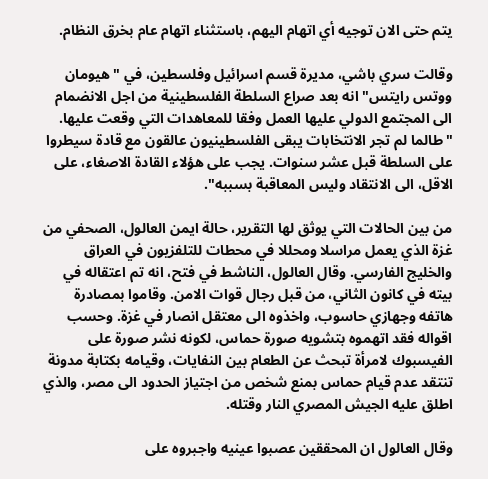يتم حتى الان توجيه أي اتهام اليهم، باستثناء اتهام عام بخرق النظام.

وقالت سري باشي، مديرة قسم اسرائيل وفلسطين، في "هيومان ووتس رايتس" انه بعد صراع السلطة الفلسطينية من اجل الانضمام الى المجتمع الدولي عليها العمل وفقا للمعاهدات التي وقعت عليها. "طالما لم تجر الانتخابات يبقى الفلسطينيون عالقون مع قادة سيطروا على السلطة قبل عشر سنوات. يجب على هؤلاء القادة الاصغاء، على الاقل، الى الانتقاد وليس المعاقبة بسببه".

من بين الحالات التي يوثق لها التقرير، حالة ايمن العالول، الصحفي من غزة الذي يعمل مراسلا ومحللا في محطات للتلفزيون في العراق والخليج الفارسي. وقال العالول، الناشط في فتح، انه تم اعتقاله في بيته في كانون الثاني، من قبل رجال قوات الامن. وقاموا بمصادرة هاتفه وجهازي حاسوب، واخذوه الى معتقل انصار في غزة. وحسب اقواله فقد اتهموه بتشويه صورة حماس، لكونه نشر صورة على الفيسبوك لامرأة تبحث عن الطعام بين النفايات، وقيامه بكتابة مدونة تنتقد عدم قيام حماس بمنع شخص من اجتياز الحدود الى مصر، والذي اطلق عليه الجيش المصري النار وقتله.

وقال العالول ان المحققين عصبوا عينيه واجبروه على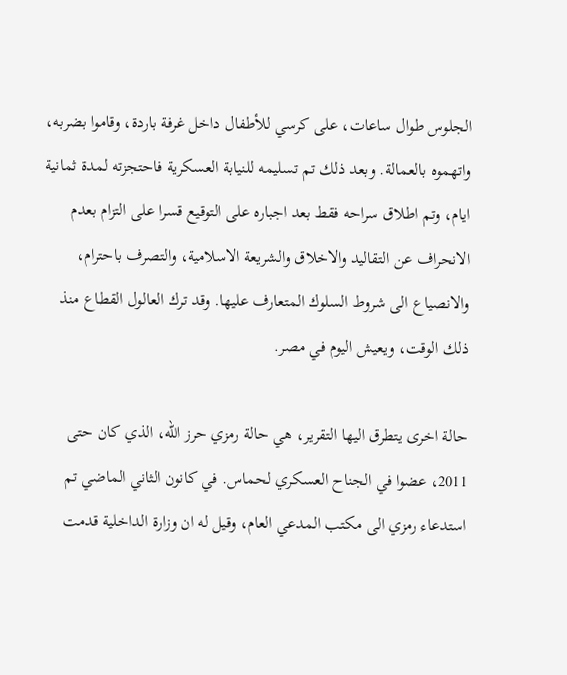الجلوس طوال ساعات، على كرسي للأطفال داخل غرفة باردة، وقاموا بضربه، واتهموه بالعمالة. وبعد ذلك تم تسليمه للنيابة العسكرية فاحتجزته لمدة ثمانية ايام، وتم اطلاق سراحه فقط بعد اجباره على التوقيع قسرا على التزام بعدم الانحراف عن التقاليد والاخلاق والشريعة الاسلامية، والتصرف باحترام، والانصياع الى شروط السلوك المتعارف عليها. وقد ترك العالول القطاع منذ ذلك الوقت، ويعيش اليوم في مصر.

حالة اخرى يتطرق اليها التقرير، هي حالة رمزي حرز الله، الذي كان حتى 2011، عضوا في الجناح العسكري لحماس. في كانون الثاني الماضي تم استدعاء رمزي الى مكتب المدعي العام، وقيل له ان وزارة الداخلية قدمت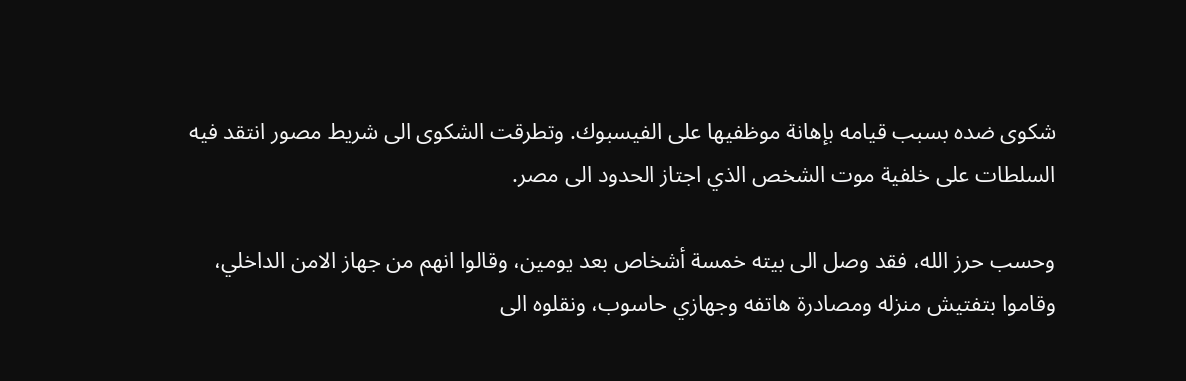شكوى ضده بسبب قيامه بإهانة موظفيها على الفيسبوك. وتطرقت الشكوى الى شريط مصور انتقد فيه السلطات على خلفية موت الشخص الذي اجتاز الحدود الى مصر.

وحسب حرز الله، فقد وصل الى بيته خمسة أشخاص بعد يومين، وقالوا انهم من جهاز الامن الداخلي، وقاموا بتفتيش منزله ومصادرة هاتفه وجهازي حاسوب، ونقلوه الى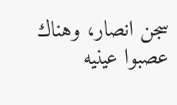سجن انصار، وهناك عصبوا عينيه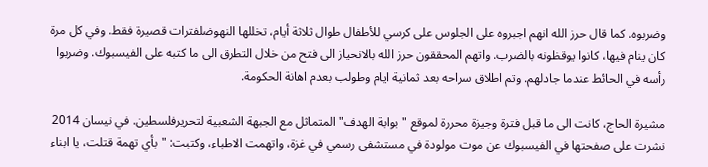وضربوه. كما قال حرز الله انهم اجبروه على الجلوس على كرسي للأطفال طوال ثلاثة أيام، تخللها النهوضلفترات قصيرة فقط. وفي كل مرة كان ينام فيها، كانوا يوقظونه بالضرب. واتهم المحققون حرز الله بالانحياز الى فتح من خلال التطرق الى ما كتبه على الفيسبوك. وضربوا رأسه في الحائط عندما جادلهم. وتم اطلاق سراحه بعد ثمانية ايام وطولب بعدم اهانة الحكومة.

مشيرة الحاج، كانت الى ما قبل فترة وجيزة محررة لموقع "بوابة الهدف" المتماثل مع الجبهة الشعبية لتحريرفلسطين. في نيسان 2014 نشرت على صفحتها في الفيسبوك عن موت مولودة في مستشفى رسمي في غزة، واتهمت الاطباء، وكتبت: "بأي تهمة قتلت، يا ابناء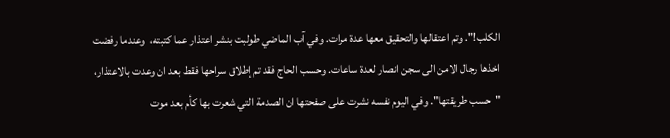الكلب!". وتم اعتقالها والتحقيق معها عدة مرات. وفي آب الماضي طولبت بنشر اعتذار عما كتبته،  وعندما رفضت اخذها رجال الامن الى سجن انصار لعدة ساعات. وحسب الحاج فقد تم إطلاق سراحها فقط بعد ان وعدت بالاعتذار، "حسب طريقتها". وفي اليوم نفسه نشرت على صفحتها ان الصدمة التي شعرت بها كأم بعد موت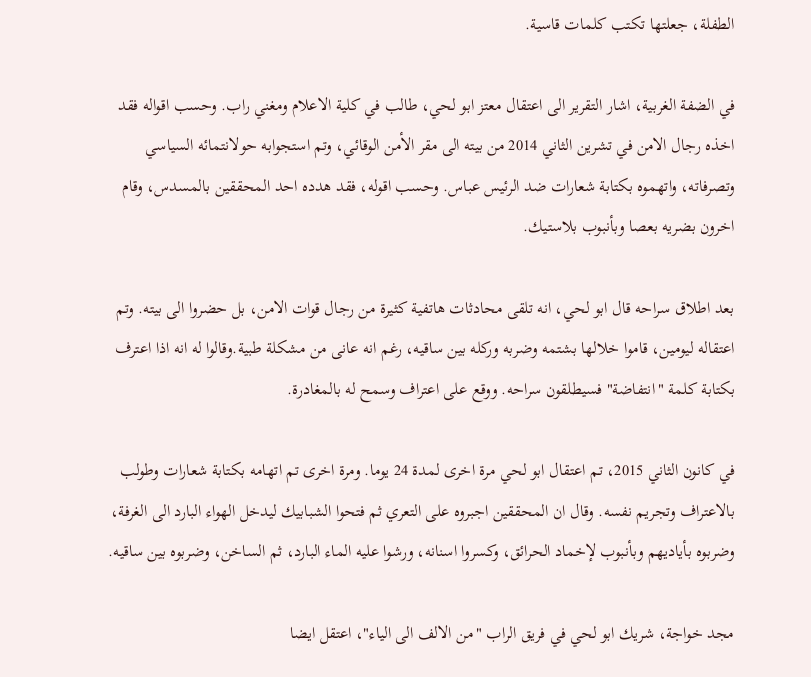الطفلة، جعلتها تكتب كلمات قاسية.

في الضفة الغربية، اشار التقرير الى اعتقال معتز ابو لحي، طالب في كلية الاعلام ومغني راب. وحسب اقواله فقد اخذه رجال الامن في تشرين الثاني 2014 من بيته الى مقر الأمن الوقائي، وتم استجوابه حولانتمائه السياسي وتصرفاته، واتهموه بكتابة شعارات ضد الرئيس عباس. وحسب اقوله، فقد هدده احد المحققين بالمسدس، وقام اخرون بضريه بعصا وبأنبوب بلاستيك.

بعد اطلاق سراحه قال ابو لحي، انه تلقى محادثات هاتفية كثيرة من رجال قوات الامن، بل حضروا الى بيته. وتم اعتقاله ليومين، قاموا خلالها بشتمه وضربه وركله بين ساقيه، رغم انه عانى من مشكلة طبية.وقالوا له انه اذا اعترف بكتابة كلمة "انتفاضة" فسيطلقون سراحه. ووقع على اعتراف وسمح له بالمغادرة.

في كانون الثاني 2015، تم اعتقال ابو لحي مرة اخرى لمدة 24 يوما. ومرة اخرى تم اتهامه بكتابة شعارات وطولب بالاعتراف وتجريم نفسه. وقال ان المحققين اجبروه على التعري ثم فتحوا الشبابيك ليدخل الهواء البارد الى الغرفة، وضربوه بأياديهم وبأنبوب لإخماد الحرائق، وكسروا اسنانه، ورشوا عليه الماء البارد، ثم الساخن، وضربوه بين ساقيه.

مجد خواجة، شريك ابو لحي في فريق الراب "من الالف الى الياء"، اعتقل ايضا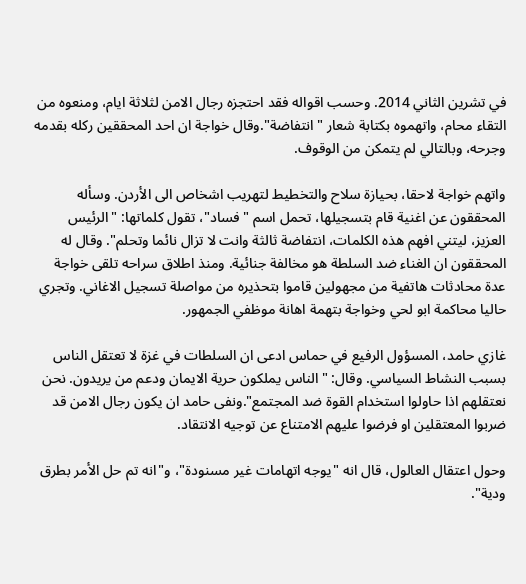في تشرين الثاني 2014. وحسب اقواله فقد احتجزه رجال الامن لثلاثة ايام، ومنعوه من التقاء محام، واتهموه بكتابة شعار "انتفاضة".وقال خواجة ان احد المحققين ركله بقدمه وجرحه، وبالتالي لم يتمكن من الوقوف.

واتهم خواجة لاحقا، بحيازة سلاح والتخطيط لتهريب اشخاص الى الأردن. وسأله المحققون عن اغنية قام بتسجيلها، تحمل اسم "فساد"، تقول كلماتها: "الرئيس العزيز، ليتني افهم هذه الكلمات، انتفاضة ثالثة وانت لا تزال نائما وتحلم". وقال له المحققون ان الغناء ضد السلطة هو مخالفة جنائية. ومنذ اطلاق سراحه تلقى خواجة عدة محادثات هاتفية من مجهولين قاموا بتحذيره من مواصلة تسجيل الاغاني. وتجري حاليا محاكمة ابو لحي وخواجة بتهمة اهانة موظفي الجمهور.

غازي حامد، المسؤول الرفيع في حماس ادعى ان السلطات في غزة لا تعتقل الناس بسبب النشاط السياسي. وقال: "الناس يملكون حرية الايمان ودعم من يريدون. نحن نعتقلهم اذا حاولوا استخدام القوة ضد المجتمع".ونفى حامد ان يكون رجال الامن قد ضربوا المعتقلين او فرضوا عليهم الامتناع عن توجيه الانتقاد.

وحول اعتقال العالول، قال انه "يوجه اتهامات غير مسنودة"، و"انه تم حل الأمر بطرق ودية".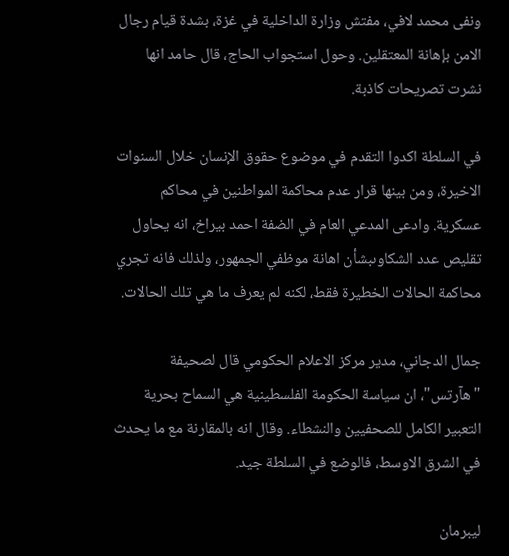ونفى محمد لافي، مفتش وزارة الداخلية في غزة، بشدة قيام رجال الامن بإهانة المعتقلين. وحول استجواب الحاج، قال حامد انها نشرت تصريحات كاذبة.

في السلطة اكدوا التقدم في موضوع حقوق الإنسان خلال السنوات الاخيرة، ومن بينها قرار عدم محاكمة المواطنين في محاكم عسكرية. وادعى المدعي العام في الضفة احمد بيراخ، انه يحاول تقليص عدد الشكاوىبشأن اهانة موظفي الجمهور، ولذلك فانه تجري محاكمة الحالات الخطيرة فقط، لكنه لم يعرف ما هي تلك الحالات.

جمال الدجاني، مدير مركز الاعلام الحكومي قال لصحيفة "هآرتس"، ان سياسة الحكومة الفلسطينية هي السماح بحرية التعبير الكامل للصحفيين والنشطاء. وقال انه بالمقارنة مع ما يحدث في الشرق الاوسط، فالوضع في السلطة جيد.

ليبرمان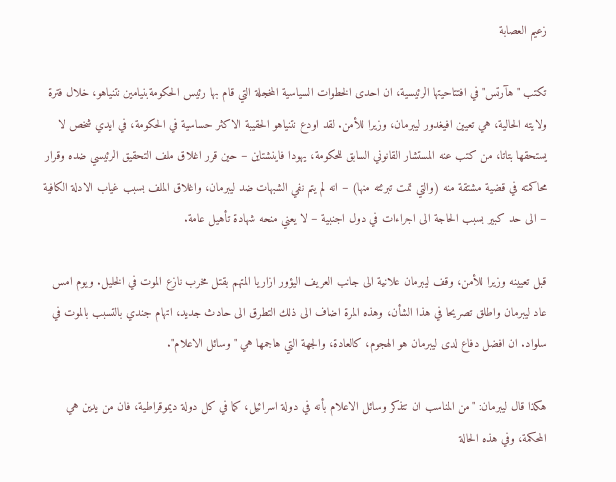زعيم العصابة

تكتب "هآرتس" في افتتاحيتها الرئيسية، ان احدى الخطوات السياسية المخجلة التي قام بها رئيس الحكومةبنيامين نتنياهو، خلال فترة ولايته الحالية، هي تعيين افيغدور ليبرمان، وزيرا للأمن. لقد اودع نتنياهو الحقيبة الاكثر حساسية في الحكومة، في ايدي شخص لا يستحقها بتاتا، من كتب عنه المستشار القانوني السابق للحكومة، يهودا فاينشتاين – حين قرر اغلاق ملف التحقيق الرئيسي ضده وقرار محاكمته في قضية مشتقة منه (والتي تمت تبرئته منها) – انه لم يتم نفي الشبهات ضد ليبرمان، واغلاق الملف بسبب غياب الادلة الكافية – الى حد كبير بسبب الحاجة الى اجراءات في دول اجنبية – لا يعني منحه شهادة تأهيل عامة.

قبل تعيينه وزيرا للأمن، وقف ليبرمان علانية الى جانب العريف اليؤور ازاريا المتهم بقتل مخرب نازع الموت في الخليل. ويوم امس عاد ليبرمان واطلق تصريحا في هذا الشأن، وهذه المرة اضاف الى ذلك التطرق الى حادث جديد، اتهام جندي بالتسبب بالموت في سلواد. ان افضل دفاع لدى ليبرمان هو الهجوم، كالعادة، والجهة التي هاجمها هي "وسائل الاعلام".

هكذا قال ليبرمان: "من المناسب ان تتذكر وسائل الاعلام بأنه في دولة اسرائيل، كما في كل دولة ديموقراطية، فان من يدين هي المحكمة، وفي هذه الحالة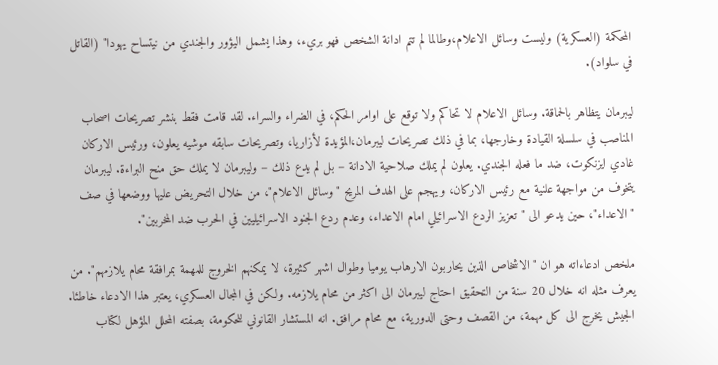المحكمة (العسكرية) وليست وسائل الاعلام،وطالما لم تتم ادانة الشخص فهو بريء، وهذا يشمل اليؤور والجندي من نيتساح يهودا" (القاتل في سلواد).

ليبرمان يتظاهر بالحماقة. وسائل الاعلام لا تحاكم ولا توقع على اوامر الحكم، في الضراء والسراء. لقد قامت فقط بنشر تصريحات اصحاب المناصب في سلسلة القيادة وخارجها، بما في ذلك تصريحات ليبرمان،المؤيدة لأزاريا، وتصريحات سابقه موشيه يعلون، ورئيس الاركان غادي ايزنكوت، ضد ما فعله الجندي. يعلون لم يملك صلاحية الادانة – بل لم يدع ذلك – وليبرمان لا يملك حق منح البراءة. ليبرمان يتخوف من مواجهة علنية مع رئيس الاركان، ويهجم على الهدف المريح "وسائل الاعلام"، من خلال التحريض عليها ووضعها في صف "الاعداء"، حين يدعو الى "تعزيز الردع الاسرائيلي امام الاعداء، وعدم ردع الجنود الاسرائيليين في الحرب ضد المخربين".

ملخص ادعاءاته هو ان "الاشخاص الذين يحاربون الارهاب يوميا وطوال اشهر كثيرة، لا يمكنهم الخروج للمهمة بمرافقة محام يلازمهم". من يعرف مثله انه خلال 20 سنة من التحقيق احتاج ليبرمان الى اكثر من محام يلازمه. ولكن في المجال العسكري، يعتبر هذا الادعاء خاطئا. الجيش يخرج الى كل مهمة، من القصف وحتى الدورية، مع محام مرافق. انه المستشار القانوني للحكومة، بصفته المحلل المؤهل لكتاب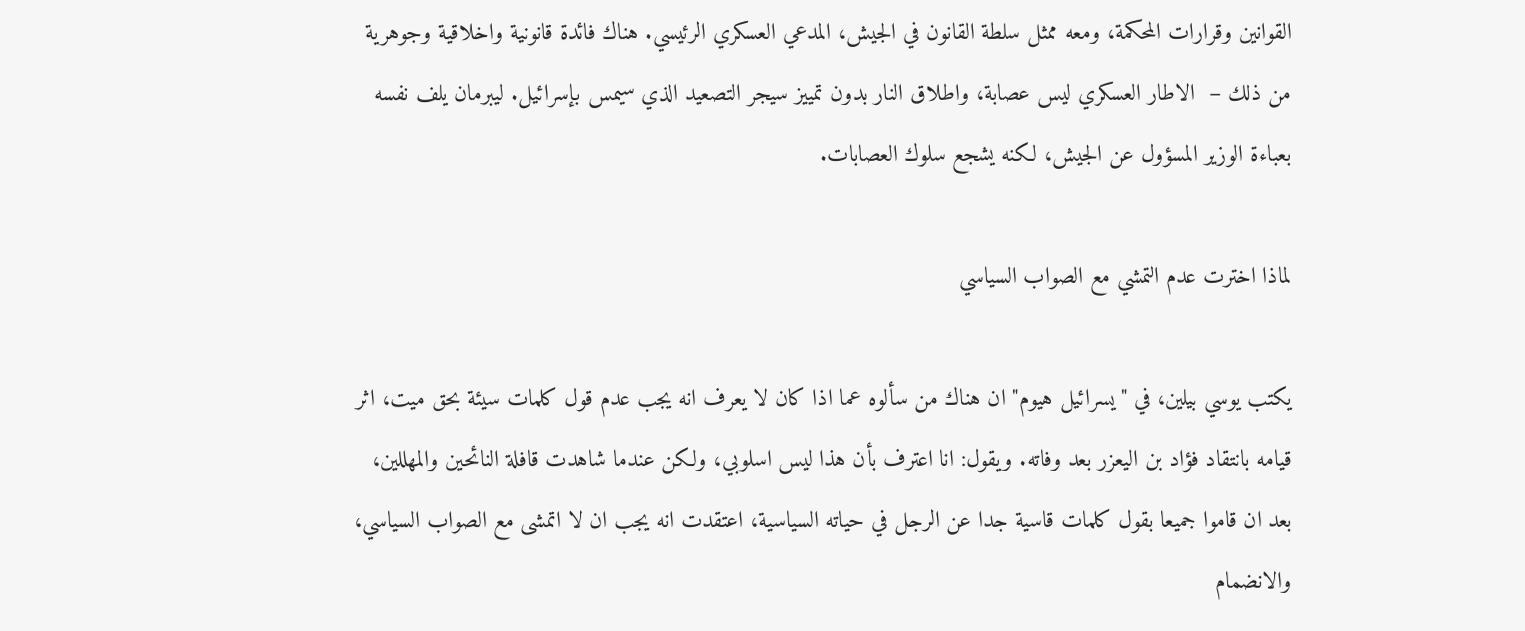القوانين وقرارات المحكمة، ومعه ممثل سلطة القانون في الجيش، المدعي العسكري الرئيسي. هناك فائدة قانونية واخلاقية وجوهرية من ذلك –  الاطار العسكري ليس عصابة، واطلاق النار بدون تمييز سيجر التصعيد الذي سيمس بإسرائيل. ليبرمان يلف نفسه بعباءة الوزير المسؤول عن الجيش، لكنه يشجع سلوك العصابات.

لماذا اخترت عدم التمشي مع الصواب السياسي

يكتب يوسي بيلين، في "يسرائيل هيوم" ان هناك من سألوه عما اذا كان لا يعرف انه يجب عدم قول كلمات سيئة بحق ميت، اثر قيامه بانتقاد فؤاد بن اليعزر بعد وفاته. ويقول: انا اعترف بأن هذا ليس اسلوبي، ولكن عندما شاهدت قافلة النائحين والمهللين، بعد ان قاموا جميعا بقول كلمات قاسية جدا عن الرجل في حياته السياسية، اعتقدت انه يجب ان لا اتمشى مع الصواب السياسي، والانضمام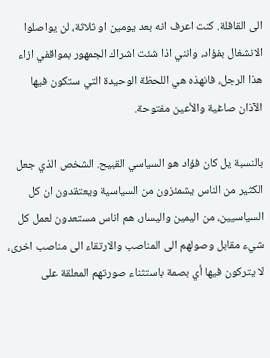الى القافلة. كنت اعرف انه بعد يومين او ثلاثة، لن يواصلوا الانشغال بفؤاد، وانني اذا شئت اشراك الجمهور بمواقفي ازاء هذا الرجل، فانهذه هي اللحظة الوحيدة التي ستكون فيها الآذان صاغية والأعين مفتوحة.

بالنسبة يل كان فؤاد هو السياسي القبيح. الشخص الذي جعل الكثير من الناس يشمئزون من السياسية ويعتقدون ان كل السياسيين، من اليمين واليسار، هم اناس مستعدون لعمل كل شيء مقابل وصولهم الى المناصب والارتقاء الى مناصب اخرى، لا يتركون فيها أي بصمة باستثناء صورتهم المعلقة على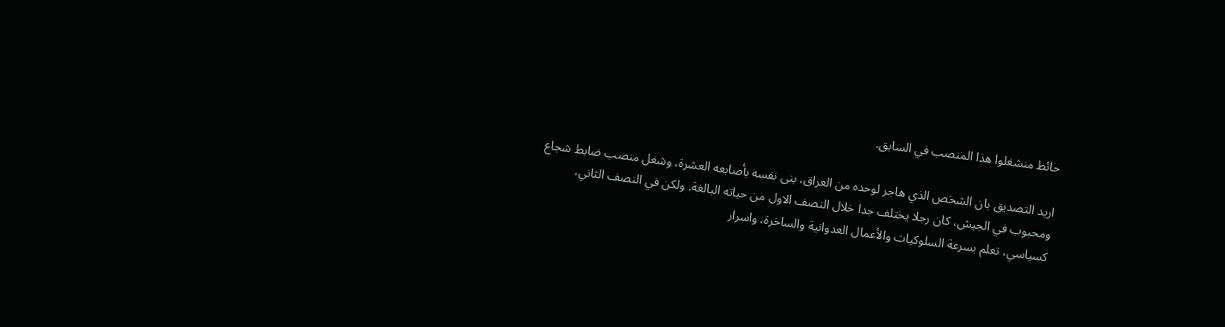حائط منشغلوا هذا المنصب في السابق.

اريد التصديق بان الشخص الذي هاجر لوحده من العراق، بنى نفسه بأصابعه العشرة، وشغل منصب ضابط شجاع ومحبوب في الجيش، كان رجلا يختلف جدا خلال النصف الاول من حياته البالغة. ولكن في النصف الثاني، كسياسي، تعلم بسرعة السلوكيات والأعمال العدوانية والساخرة، واسرار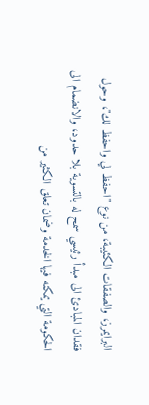البرايمرز، والصفقات الكئيبة، من نوع "احفظ لي واحفظ لك"، وحول فقدان المبادئ الى مبدأ رئيسي سمح له بالتسوية بلا حدود، والانضمام الى الحكومة التي يمكنه فيها الخدمة وضمان تعلق الكثير من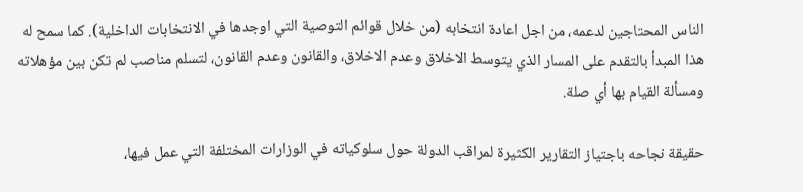الناس المحتاجين لدعمه، من اجل اعادة انتخابه (من خلال قوائم التوصية التي اوجدها في الانتخابات الداخلية). كما سمح له هذا المبدأ بالتقدم على المسار الذي يتوسط الاخلاق وعدم الاخلاق، والقانون وعدم القانون، لتسلم مناصب لم تكن بين مؤهلاته ومسألة القيام بها أي صلة.

حقيقة نجاحه باجتياز التقارير الكثيرة لمراقب الدولة حول سلوكياته في الوزارات المختلفة التي عمل فيها،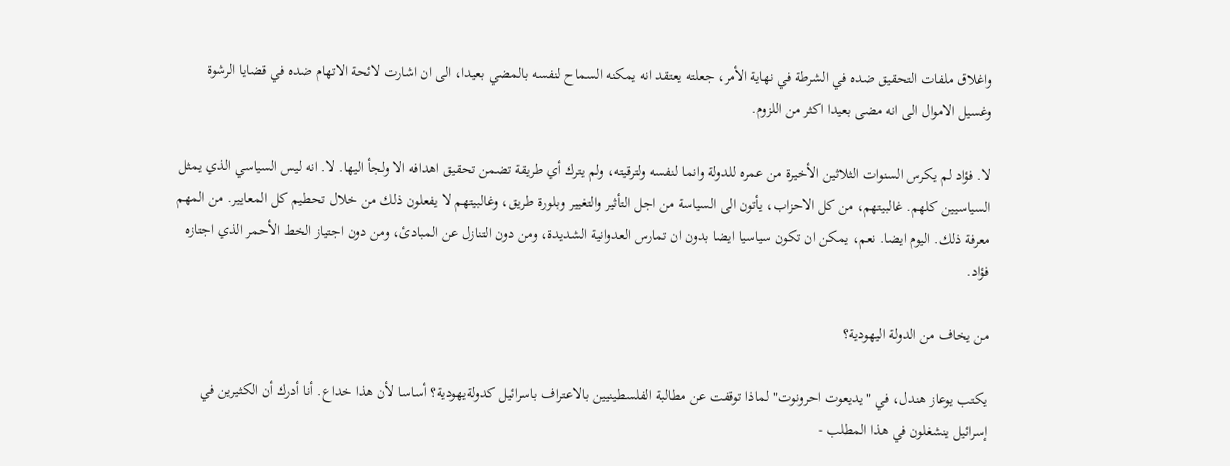واغلاق ملفات التحقيق ضده في الشرطة في نهاية الأمر، جعلته يعتقد انه يمكنه السماح لنفسه بالمضي بعيدا، الى ان اشارت لائحة الاتهام ضده في قضايا الرشوة وغسيل الاموال الى انه مضى بعيدا اكثر من اللزوم.

لا. فؤاد لم يكرس السنوات الثلاثين الأخيرة من عمره للدولة وانما لنفسه ولترقيته، ولم يترك أي طريقة تضمن تحقيق اهدافه الا ولجأ اليها. لا. انه ليس السياسي الذي يمثل السياسيين كلهم. غالبيتهم، من كل الاحزاب، يأتون الى السياسة من اجل التأثير والتغيير وبلورة طريق، وغالبيتهم لا يفعلون ذلك من خلال تحطيم كل المعايير. من المهم معرفة ذلك. اليوم ايضا. نعم، يمكن ان تكون سياسيا ايضا بدون ان تمارس العدوانية الشديدة، ومن دون التنازل عن المبادئ، ومن دون اجتياز الخط الأحمر الذي اجتازه فؤاد.

من يخاف من الدولة اليهودية؟

يكتب يوعاز هندل، في "يديعوت احرونوت" لماذا توقفت عن مطالبة الفلسطينيين بالاعتراف باسرائيل كدولةيهودية؟ أساسا لأن هذا خداع. أنا أدرك أن الكثيرين في إسرائيل ينشغلون في هذا المطلب -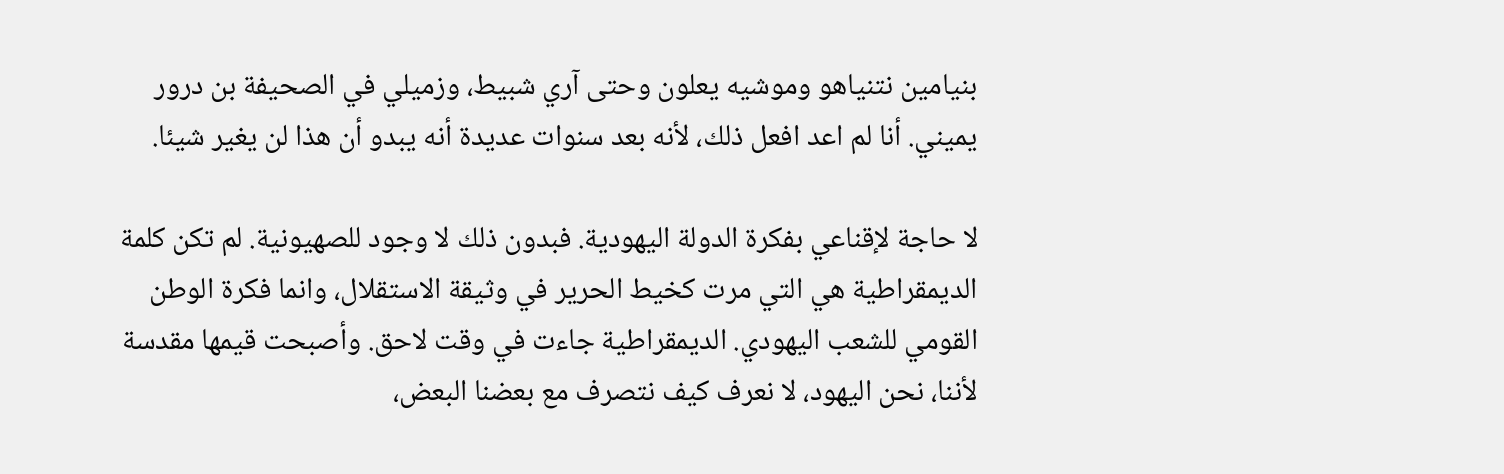بنيامين نتنياهو وموشيه يعلون وحتى آري شبيط، وزميلي في الصحيفة بن درور يميني. أنا لم اعد افعل ذلك، لأنه بعد سنوات عديدة أنه يبدو أن هذا لن يغير شيئا.

لا حاجة لإقناعي بفكرة الدولة اليهودية. فبدون ذلك لا وجود للصهيونية. لم تكن كلمة الديمقراطية هي التي مرت كخيط الحرير في وثيقة الاستقلال، وانما فكرة الوطن القومي للشعب اليهودي. الديمقراطية جاءت في وقت لاحق. وأصبحت قيمها مقدسة لأننا، نحن اليهود، لا نعرف كيف نتصرف مع بعضنا البعض،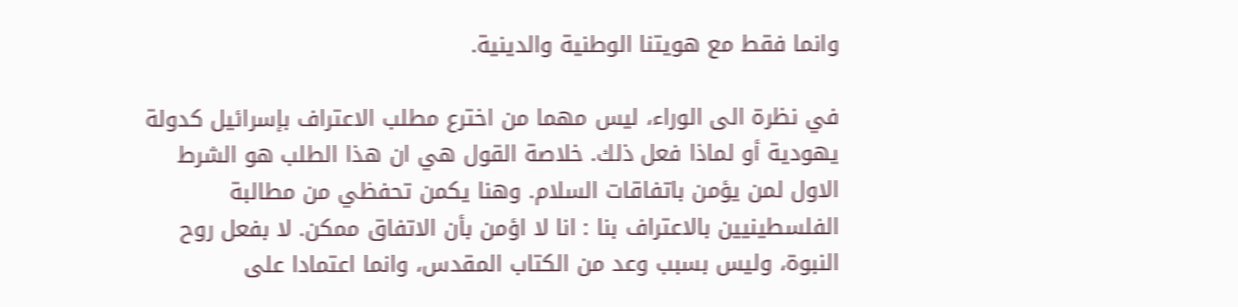وانما فقط مع هويتنا الوطنية والدينية.

في نظرة الى الوراء، ليس مهما من اخترع مطلب الاعتراف بإسرائيل كدولة يهودية أو لماذا فعل ذلك. خلاصة القول هي ان هذا الطلب هو الشرط الاول لمن يؤمن باتفاقات السلام. وهنا يكمن تحفظي من مطالبة الفلسطينيين بالاعتراف بنا : انا لا اؤمن بأن الاتفاق ممكن. لا بفعل روح النبوة، وليس بسبب وعد من الكتاب المقدس، وانما اعتمادا على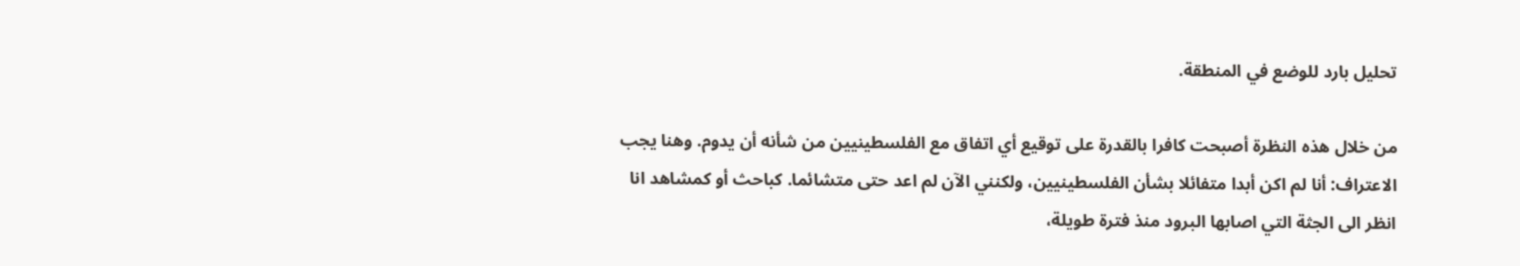تحليل بارد للوضع في المنطقة.

من خلال هذه النظرة أصبحت كافرا بالقدرة على توقيع أي اتفاق مع الفلسطينيين من شأنه أن يدوم. وهنا يجب الاعتراف: أنا لم اكن أبدا متفائلا بشأن الفلسطينيين، ولكنني الآن لم اعد حتى متشائما. كباحث أو كمشاهد انا انظر الى الجثة التي اصابها البرود منذ فترة طويلة،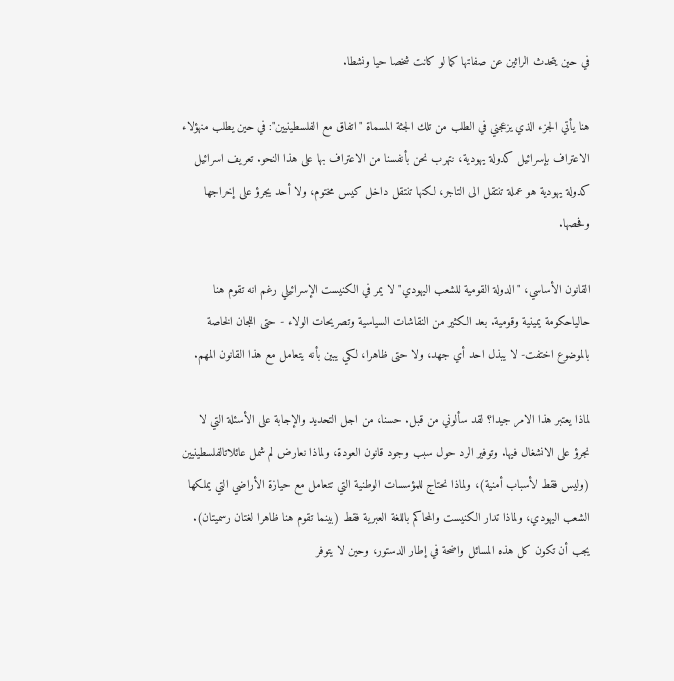في حين يتحدث الراثين عن صفاتها كما لو كانت شخصا حيا ونشطا.

هنا يأتي الجزء الذي يزعجني في الطلب من تلك الجثة المسماة "اتفاق مع الفلسطينيين": في حين يطلب منهؤلاء الاعتراف بإسرائيل كدولة يهودية، نتهرب نحن بأنفسنا من الاعتراف بها على هذا النحو. تعريف اسرائيل كدولة يهودية هو عملة تنتقل الى التاجر، لكنها تنتقل داخل كيس مختوم، ولا أحد يجرؤ على إخراجها وفحصها.

القانون الأساسي، "الدولة القومية للشعب اليهودي" لا يمر في الكنيست الإسرائيلي رغم انه تقوم هنا حالياحكومة يمينية وقومية. بعد الكثير من النقاشات السياسية وتصريحات الولاء - حتى اللجان الخاصة بالموضوع اختفت- لا يبذل احد أي جهد، ولا حتى ظاهرا، لكي يبين بأنه يتعامل مع هذا القانون المهم.

لماذا يعتبر هذا الامر جيدا؟ لقد سألوني من قبل. حسنا، من اجل التحديد والإجابة على الأسئلة التي لا نجرؤ على الانشغال فيها. وتوفير الرد حول سبب وجود قانون العودة، ولماذا نعارض لم شمل عائلاتالفلسطينيين (وليس فقط لأسباب أمنية)، ولماذا نحتاج للمؤسسات الوطنية التي تتعامل مع حيازة الأراضي التي يملكها الشعب اليهودي، ولماذا تدار الكنيست والمحاكم باللغة العبرية فقط (بينما تقوم هنا ظاهرا لغتان رسميتان). يجب أن تكون كل هذه المسائل واضحة في إطار الدستور، وحين لا يتوفر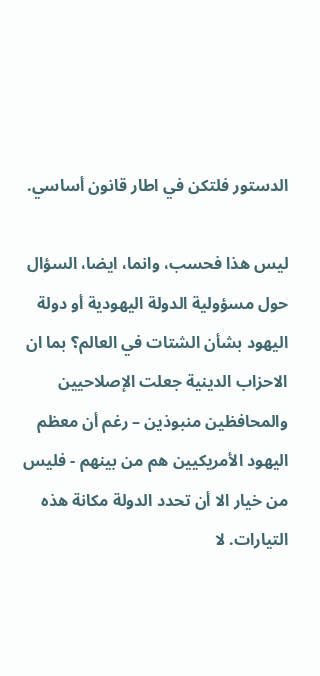الدستور فلتكن في اطار قانون أساسي.

ليس هذا فحسب، وانما، ايضا، السؤال حول مسؤولية الدولة اليهودية أو دولة اليهود بشأن الشتات في العالم؟ بما ان الاحزاب الدينية جعلت الإصلاحيين والمحافظين منبوذين – رغم أن معظم اليهود الأمريكيين هم من بينهم - فليس من خيار الا أن تحدد الدولة مكانة هذه التيارات. لا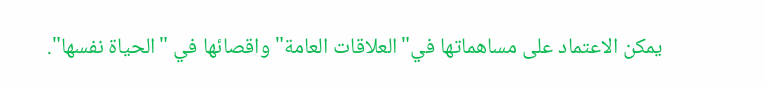يمكن الاعتماد على مساهماتها في"العلاقات العامة" واقصائها في "الحياة نفسها".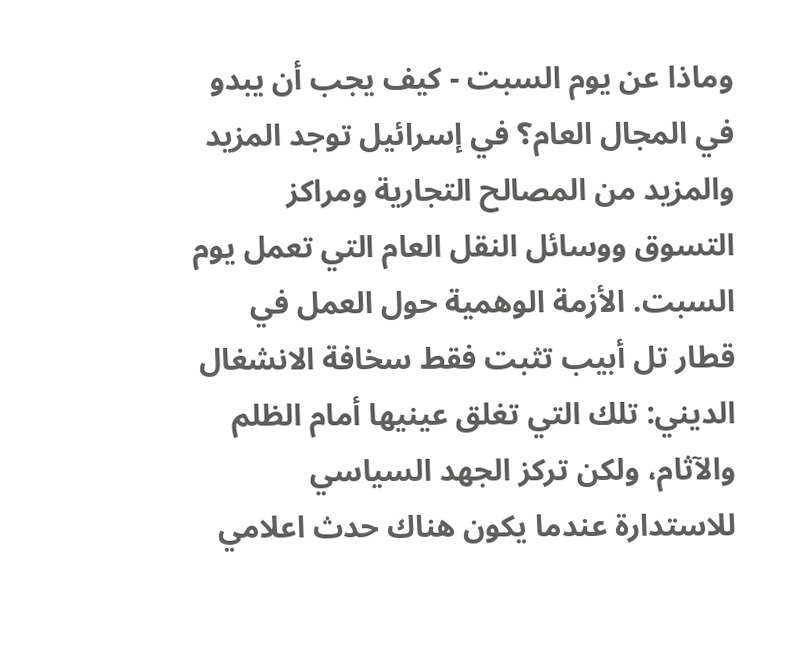وماذا عن يوم السبت - كيف يجب أن يبدو في المجال العام؟ في إسرائيل توجد المزيد والمزيد من المصالح التجارية ومراكز التسوق ووسائل النقل العام التي تعمل يوم السبت. الأزمة الوهمية حول العمل في قطار تل أبيب تثبت فقط سخافة الانشغال الديني: تلك التي تغلق عينيها أمام الظلم والآثام، ولكن تركز الجهد السياسي للاستدارة عندما يكون هناك حدث اعلامي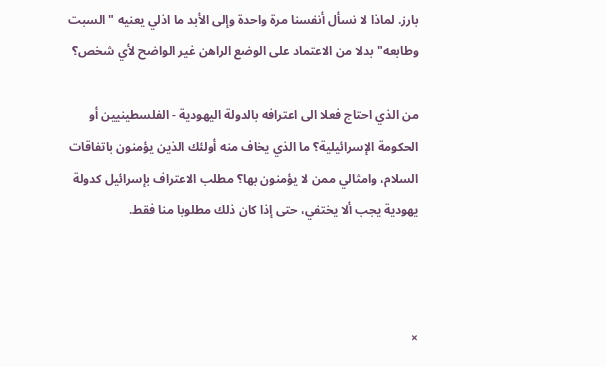بارز. لماذا لا نسأل أنفسنا مرة واحدة وإلى الأبد ما اذلي يعنيه "السبت وطابعه" بدلا من الاعتماد على الوضع الراهن غير الواضح لأي شخص؟

من الذي احتاج فعلا الى اعترافه بالدولة اليهودية - الفلسطينيين أو الحكومة الإسرائيلية؟ ما الذي يخاف منه أولئك الذين يؤمنون باتفاقات السلام، وامثالي ممن لا يؤمنون بها؟ مطلب الاعتراف بإسرائيل كدولة يهودية يجب ألا يختفي، حتى إذا كان ذلك مطلوبا منا فقط.



×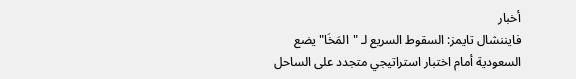أخبار
فايننشال تايمز: السقوط السريع لـ "المَخَا" يضع السعودية أمام اختبار استراتيجي متجدد على الساحل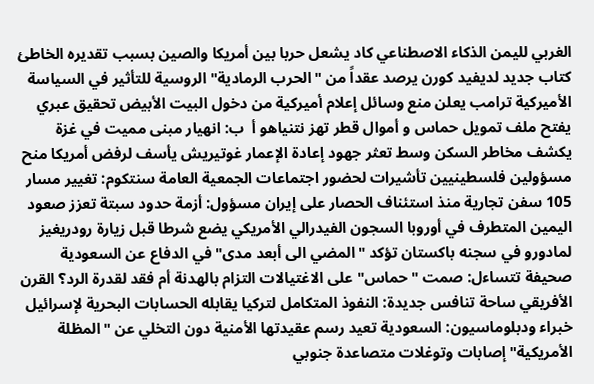الغربي لليمن الذكاء الاصطناعي كاد يشعل حربا بين أمريكا والصين بسبب تقديره الخاطئ كتاب جديد لديفيد كورن يرصد عقداً من "الحرب الرمادية" الروسية للتأثير في السياسة الأميركية ترامب يعلن منع وسائل إعلام أميركية من دخول البيت الأبيض تحقيق عبري يفتح ملف تمويل حماس و أموال قطر تهز نتنياهو أ  ب: انهيار مبنى مميت في غزة يكشف مخاطر السكن وسط تعثر جهود إعادة الإعمار غوتيريش يأسف لرفض أمريكا منح مسؤولين فلسطينيين تأشيرات لحضور اجتماعات الجمعية العامة سنتكوم: تغيير مسار 105 سفن تجارية منذ استئناف الحصار على إيران مسؤول: أزمة حدود سبتة تعزز صعود اليمين المتطرف في أوروبا السجون الفيدرالي الأمريكي يضع شرطا قبل زيارة رودريغيز لمادورو في سجنه باكستان تؤكد "المضي الى أبعد مدى" في الدفاع عن السعودية صحيفة تتساءل: صمت "حماس" على الاغتيالات التزام بالهدنة أم فقد لقدرة الرد؟ القرن الأفريقي ساحة تنافس جديدة: النفوذ المتكامل لتركيا يقابله الحسابات البحرية لإسرائيل خبراء ودبلوماسيون: السعودية تعيد رسم عقيدتها الأمنية دون التخلي عن "المظلة الأمريكية" إصابات وتوغلات متصاعدة جنوبي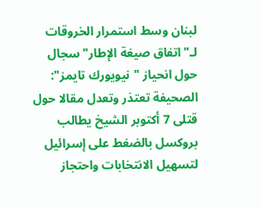لبنان وسط استمرار الخروقات لـ"اتفاق صيغة الإطار" سجال حول انحياز "نيويورك تايمز": الصحيفة تعتذر وتعدل مقالا حول قتلى 7 أكتوبر الشيخ يطالب بروكسل بالضغط على إسرائيل لتسهيل الانتخابات واحتجاز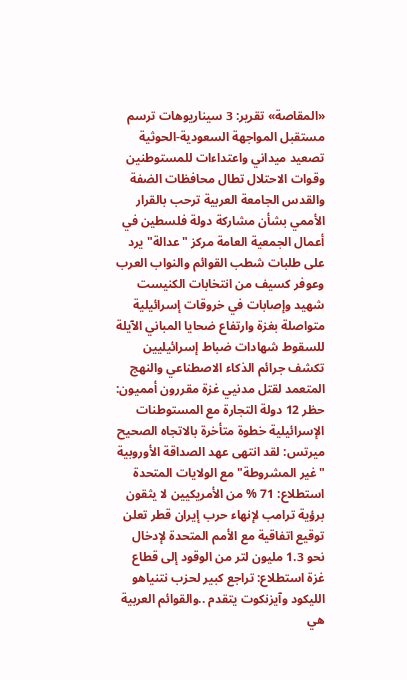«المقاصة» تقرير: 3 سيناريوهات ترسم مستقبل المواجهة السعودية-الحوثية تصعيد ميداني واعتداءات للمستوطنين وقوات الاحتلال تطال محافظات الضفة والقدس الجامعة العربية ترحب بالقرار الأممي بشأن مشاركة دولة فلسطين في أعمال الجمعية العامة مركز "عدالة" يرد على طلبات شطب القوائم والنواب العرب وعوفر كسيف من انتخابات الكنيست شهيد وإصابات في خروقات إسرائيلية متواصلة بغزة وارتفاع ضحايا المباني الآيلة للسقوط شهادات ضباط إسرائيليين تكشف جرائم الذكاء الاصطناعي والنهج المتعمد لقتل مدنيي غزة مقررون أمميون: حظر 12 دولة التجارة مع المستوطنات الإسرائيلية خطوة متأخرة بالاتجاه الصحيح ميرتس: لقد انتهى عهد الصداقة الأوروبية "غير المشروطة" مع الولايات المتحدة استطلاع: 71 % من الأمريكيين لا يثقون برؤية ترامب لإنهاء حرب إيران قطر تعلن توقيع اتفاقية مع الأمم المتحدة لإدخال نحو 1.3 مليون لتر من الوقود إلى قطاع غزة استطلاع: تراجع كبير لحزب نتنياهو الليكود وآيزنكوت يتقدم ..والقوائم العربية هي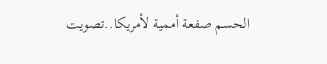الحسم صفعة أممية لأمريكا..تصويت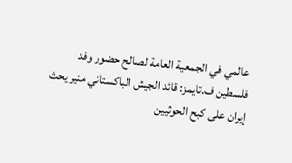عالمي في الجمعية العامة لصالح حضور وفد فلسطين ف.تايمز: قائد الجيش الباكستاني منير يحث إيران على كبح الحوثيين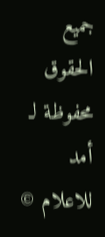جميع الحقوق محفوظة لـ أمد للاعلام ©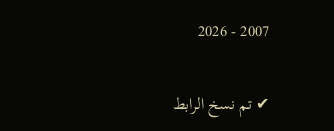2007 - 2026

✔ تم نسخ الرابط